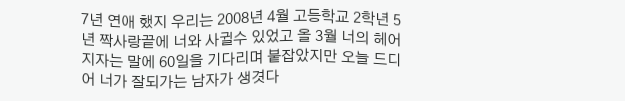7년 연애 했지 우리는 2008년 4월 고등학교 2학년 5년 짝사랑끝에 너와 사귈수 있었고 올 3월 너의 헤어지자는 말에 60일을 기다리며 붙잡았지만 오늘 드디어 너가 잘되가는 남자가 생겻다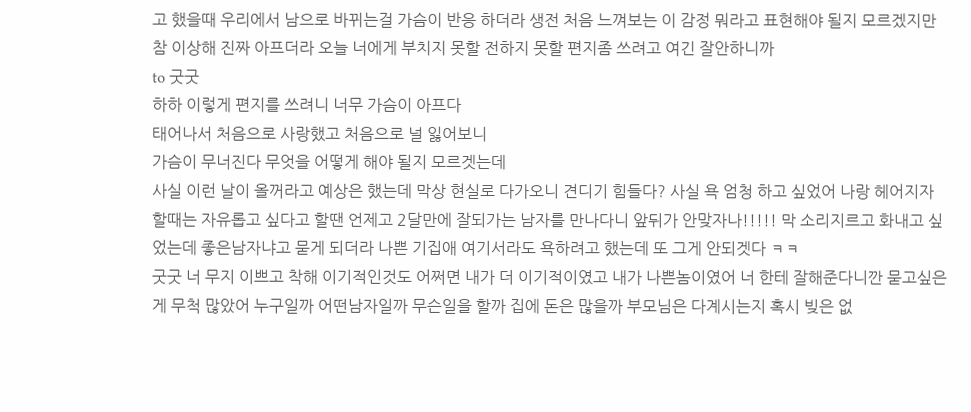고 했을때 우리에서 남으로 바뀌는걸 가슴이 반응 하더라 생전 처음 느껴보는 이 감정 뭐라고 표현해야 될지 모르겠지만 참 이상해 진짜 아프더라 오늘 너에게 부치지 못할 전하지 못할 편지좀 쓰려고 여긴 잘안하니까
to 굿굿
하하 이렇게 편지를 쓰려니 너무 가슴이 아프다
태어나서 처음으로 사랑했고 처음으로 널 잃어보니
가슴이 무너진다 무엇을 어떻게 해야 될지 모르겟는데
사실 이런 날이 올꺼라고 예상은 했는데 막상 현실로 다가오니 견디기 힘들다? 사실 욕 엄청 하고 싶었어 나랑 헤어지자 할때는 자유롭고 싶다고 할땐 언제고 2달만에 잘되가는 남자를 만나다니 앞뒤가 안맞자나!!!!! 막 소리지르고 화내고 싶었는데 좋은남자냐고 묻게 되더라 나쁜 기집애 여기서라도 욕하려고 했는데 또 그게 안되겟다 ㅋㅋ
굿굿 너 무지 이쁘고 착해 이기적인것도 어쩌면 내가 더 이기적이였고 내가 나쁜놈이였어 너 한테 잘해준다니깐 묻고싶은게 무척 많았어 누구일까 어떤남자일까 무슨일을 할까 집에 돈은 많을까 부모님은 다계시는지 혹시 빚은 없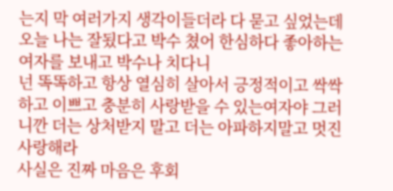는지 막 여러가지 생각이들더라 다 묻고 싶었는데 오늘 나는 잘됬다고 박수 쳤어 한심하다 좋아하는 여자를 보내고 박수나 치다니
넌 똑똑하고 항상 열심히 살아서 긍정적이고 싹싹하고 이쁘고 충분히 사랑받을 수 있는여자야 그러니깐 더는 상처받지 말고 더는 아파하지말고 멋진 사랑해라
사실은 진짜 마음은 후회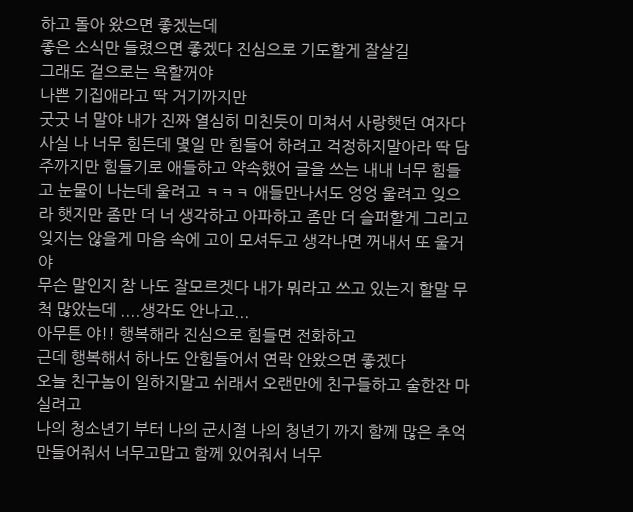하고 돌아 왔으면 좋겠는데
좋은 소식만 들렸으면 좋겠다 진심으로 기도할게 잘살길
그래도 겉으로는 욕할꺼야
나쁜 기집애라고 딱 거기까지만
굿굿 너 말야 내가 진짜 열심히 미친듯이 미쳐서 사랑햇던 여자다 사실 나 너무 힘든데 몇일 만 힘들어 하려고 걱정하지말아라 딱 담주까지만 힘들기로 애들하고 약속했어 글을 쓰는 내내 너무 힘들고 눈물이 나는데 울려고 ㅋㅋㅋ 애들만나서도 엉엉 울려고 잊으라 햇지만 좀만 더 너 생각하고 아파하고 좀만 더 슬퍼할게 그리고 잊지는 않을게 마음 속에 고이 모셔두고 생각나면 꺼내서 또 울거야
무슨 말인지 참 나도 잘모르겟다 내가 뭐라고 쓰고 있는지 할말 무척 많았는데 ....생각도 안나고...
아무튼 야!! 행복해라 진심으로 힘들면 전화하고
근데 행복해서 하나도 안힘들어서 연락 안왔으면 좋겠다
오늘 친구놈이 일하지말고 쉬래서 오랜만에 친구들하고 술한잔 마실려고
나의 청소년기 부터 나의 군시절 나의 청년기 까지 함께 많은 추억 만들어줘서 너무고맙고 함께 있어줘서 너무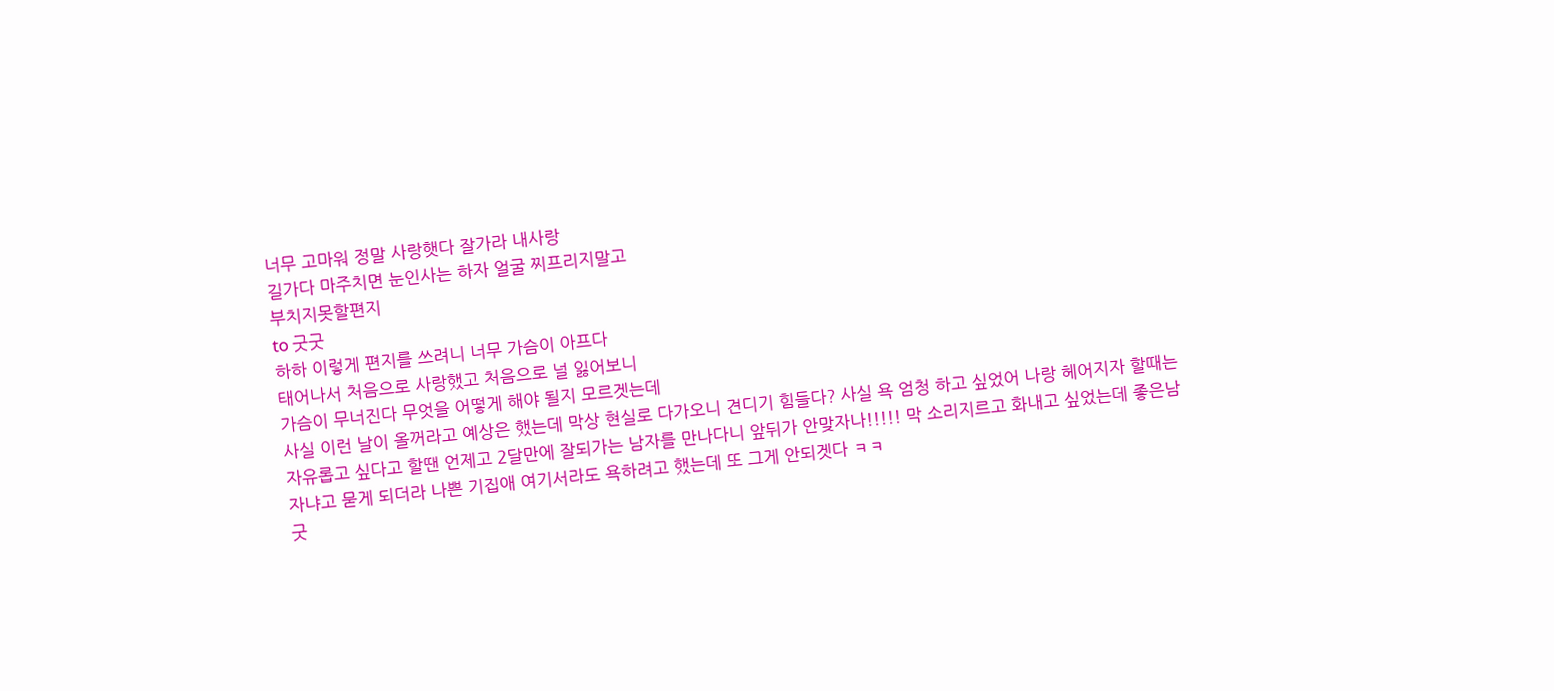너무 고마워 정말 사랑햇다 잘가라 내사랑
길가다 마주치면 눈인사는 하자 얼굴 찌프리지말고
부치지못할편지
to 굿굿
하하 이렇게 편지를 쓰려니 너무 가슴이 아프다
태어나서 처음으로 사랑했고 처음으로 널 잃어보니
가슴이 무너진다 무엇을 어떻게 해야 될지 모르겟는데
사실 이런 날이 올꺼라고 예상은 했는데 막상 현실로 다가오니 견디기 힘들다? 사실 욕 엄청 하고 싶었어 나랑 헤어지자 할때는 자유롭고 싶다고 할땐 언제고 2달만에 잘되가는 남자를 만나다니 앞뒤가 안맞자나!!!!! 막 소리지르고 화내고 싶었는데 좋은남자냐고 묻게 되더라 나쁜 기집애 여기서라도 욕하려고 했는데 또 그게 안되겟다 ㅋㅋ
굿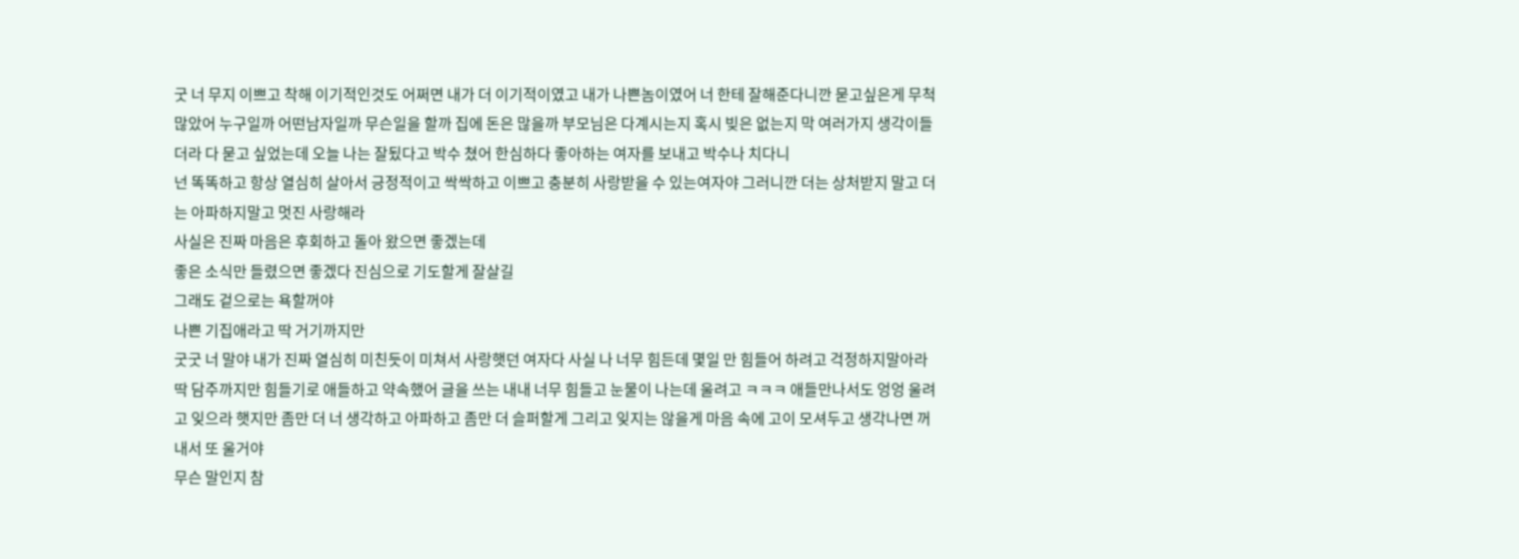굿 너 무지 이쁘고 착해 이기적인것도 어쩌면 내가 더 이기적이였고 내가 나쁜놈이였어 너 한테 잘해준다니깐 묻고싶은게 무척 많았어 누구일까 어떤남자일까 무슨일을 할까 집에 돈은 많을까 부모님은 다계시는지 혹시 빚은 없는지 막 여러가지 생각이들더라 다 묻고 싶었는데 오늘 나는 잘됬다고 박수 쳤어 한심하다 좋아하는 여자를 보내고 박수나 치다니
넌 똑똑하고 항상 열심히 살아서 긍정적이고 싹싹하고 이쁘고 충분히 사랑받을 수 있는여자야 그러니깐 더는 상처받지 말고 더는 아파하지말고 멋진 사랑해라
사실은 진짜 마음은 후회하고 돌아 왔으면 좋겠는데
좋은 소식만 들렸으면 좋겠다 진심으로 기도할게 잘살길
그래도 겉으로는 욕할꺼야
나쁜 기집애라고 딱 거기까지만
굿굿 너 말야 내가 진짜 열심히 미친듯이 미쳐서 사랑햇던 여자다 사실 나 너무 힘든데 몇일 만 힘들어 하려고 걱정하지말아라 딱 담주까지만 힘들기로 애들하고 약속했어 글을 쓰는 내내 너무 힘들고 눈물이 나는데 울려고 ㅋㅋㅋ 애들만나서도 엉엉 울려고 잊으라 햇지만 좀만 더 너 생각하고 아파하고 좀만 더 슬퍼할게 그리고 잊지는 않을게 마음 속에 고이 모셔두고 생각나면 꺼내서 또 울거야
무슨 말인지 참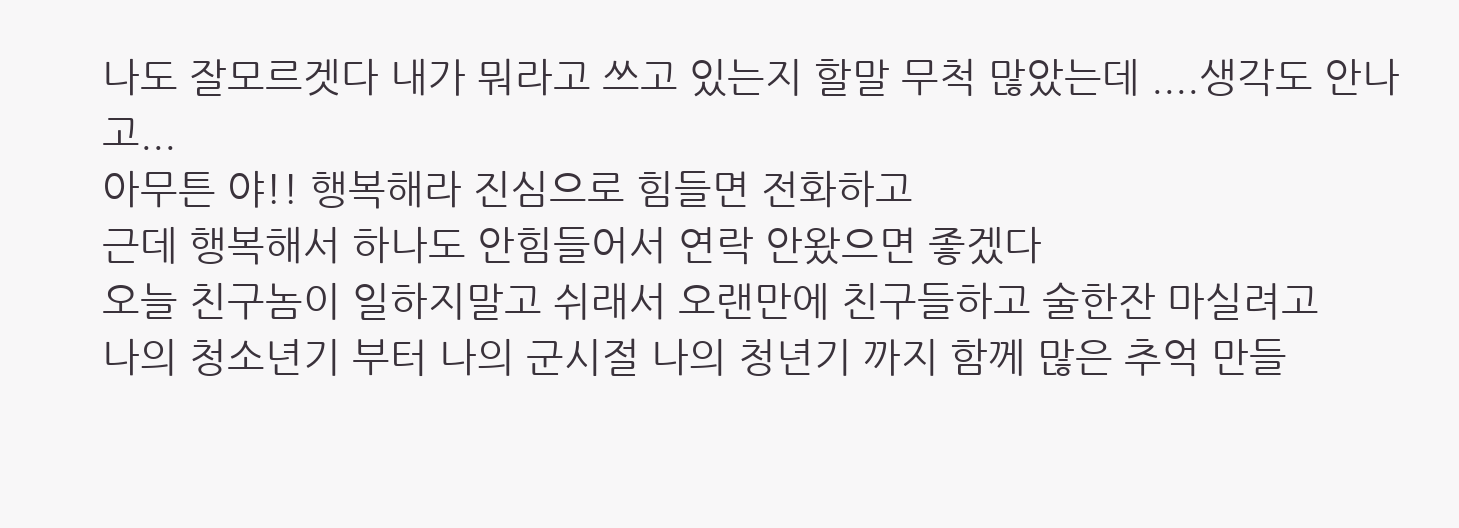나도 잘모르겟다 내가 뭐라고 쓰고 있는지 할말 무척 많았는데 ....생각도 안나고...
아무튼 야!! 행복해라 진심으로 힘들면 전화하고
근데 행복해서 하나도 안힘들어서 연락 안왔으면 좋겠다
오늘 친구놈이 일하지말고 쉬래서 오랜만에 친구들하고 술한잔 마실려고
나의 청소년기 부터 나의 군시절 나의 청년기 까지 함께 많은 추억 만들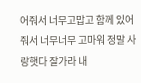어줘서 너무고맙고 함께 있어줘서 너무너무 고마워 정말 사랑햇다 잘가라 내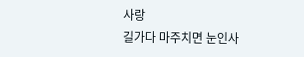사랑
길가다 마주치면 눈인사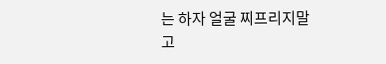는 하자 얼굴 찌프리지말고